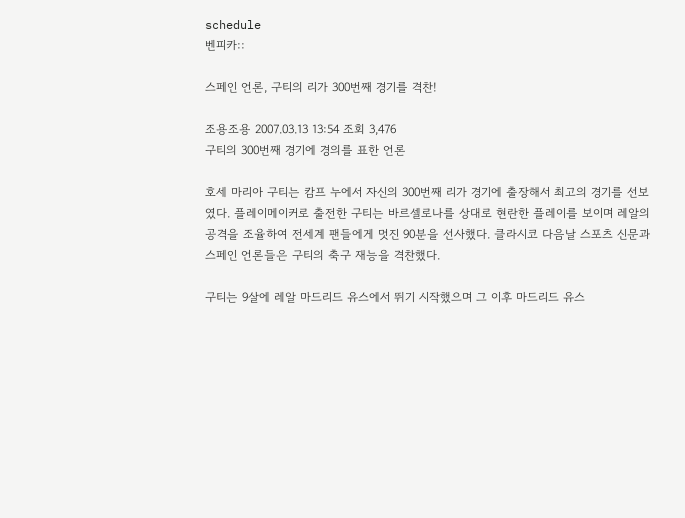schedule
벤피카::

스페인 언론, 구티의 리가 300번째 경기를 격찬!

조용조용 2007.03.13 13:54 조회 3,476
구티의 300번째 경기에 경의를 표한 언론

호세 마리아 구티는 캄프 누에서 자신의 300번째 리가 경기에 출장해서 최고의 경기를 선보였다. 플레이메이커로 출전한 구티는 바르셀로나를 상대로 현란한 플레이를 보이며 레알의 공격을 조율하여 전세계 팬들에게 멋진 90분을 선사했다. 클라시코 다음날 스포츠 신문과 스페인 언론들은 구티의 축구 재능을 격찬했다.

구티는 9살에 레알 마드리드 유스에서 뛰기 시작했으며 그 이후 마드리드 유스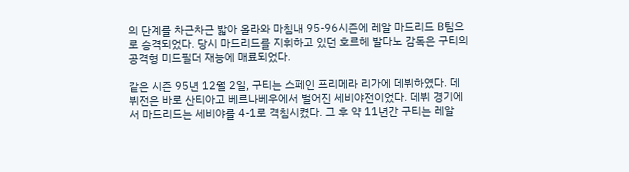의 단계를 차근차근 밟아 올라와 마침내 95-96시즌에 레알 마드리드 B팀으로 승격되었다. 당시 마드리드를 지휘하고 있던 호르헤 발다노 감독은 구티의 공격형 미드필더 재능에 매료되었다.

같은 시즌 95년 12월 2일, 구티는 스페인 프리메라 리가에 데뷔하였다. 데뷔전은 바로 산티아고 베르나베우에서 벌어진 세비야전이었다. 데뷔 경기에서 마드리드는 세비야를 4-1로 격침시켰다. 그 후 약 11년간 구티는 레알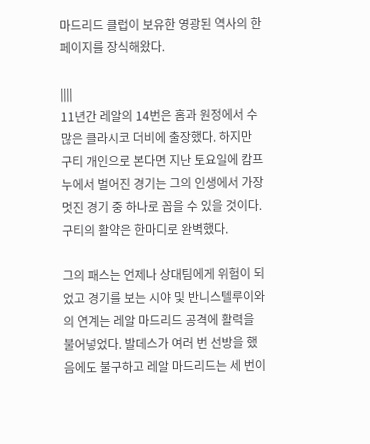마드리드 클럽이 보유한 영광된 역사의 한 페이지를 장식해왔다.

||||
11년간 레알의 14번은 홈과 원정에서 수많은 클라시코 더비에 출장했다. 하지만 구티 개인으로 본다면 지난 토요일에 캄프 누에서 벌어진 경기는 그의 인생에서 가장 멋진 경기 중 하나로 꼽을 수 있을 것이다. 구티의 활약은 한마디로 완벽했다.

그의 패스는 언제나 상대팀에게 위험이 되었고 경기를 보는 시야 및 반니스텔루이와의 연계는 레알 마드리드 공격에 활력을 불어넣었다. 발데스가 여러 번 선방을 했음에도 불구하고 레알 마드리드는 세 번이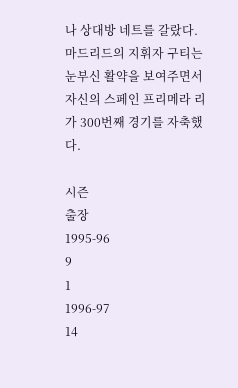나 상대방 네트를 갈랐다. 마드리드의 지휘자 구티는 눈부신 활약을 보여주면서 자신의 스페인 프리메라 리가 300번째 경기를 자축했다.

시즌
출장
1995-96
9
1
1996-97
14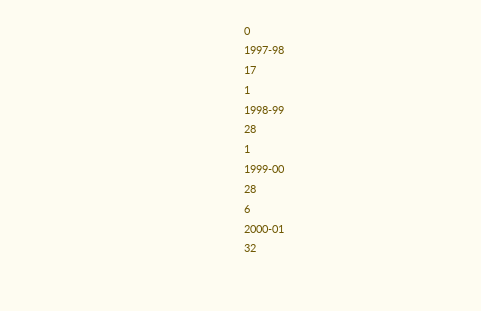0
1997-98
17
1
1998-99
28
1
1999-00
28
6
2000-01
32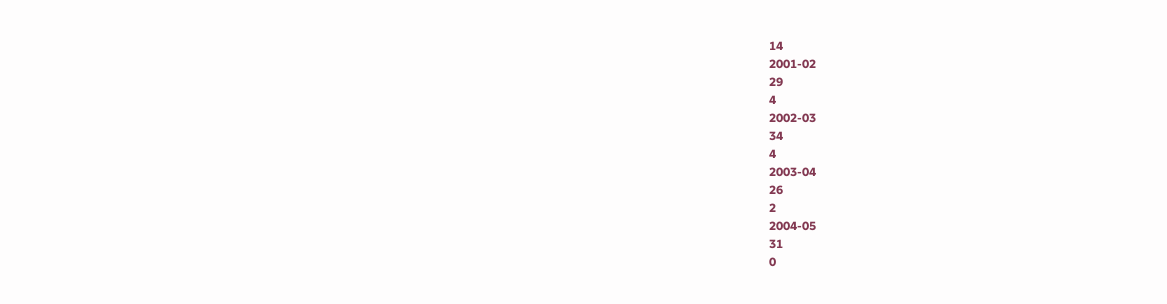14
2001-02
29
4
2002-03
34
4
2003-04
26
2
2004-05
31
0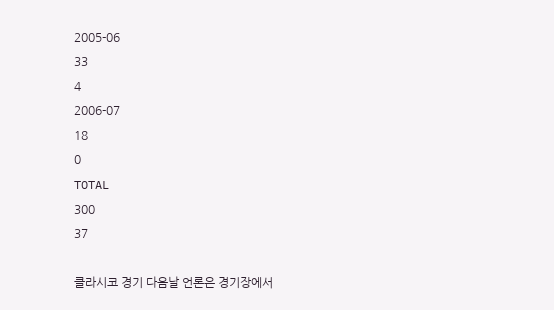2005-06
33
4
2006-07
18
0
TOTAL
300
37

클라시코 경기 다음날 언론은 경기장에서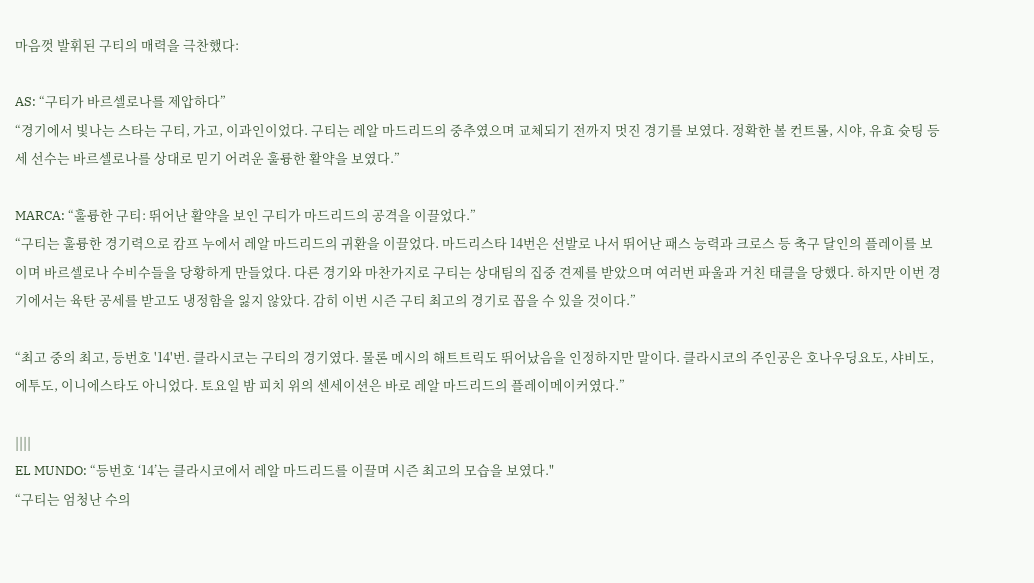마음껏 발휘된 구티의 매력을 극찬했다:

AS: “구티가 바르셀로나를 제압하다”
“경기에서 빛나는 스타는 구티, 가고, 이과인이었다. 구티는 레알 마드리드의 중추였으며 교체되기 전까지 멋진 경기를 보였다. 정확한 볼 컨트롤, 시야, 유효 슛팅 등 세 선수는 바르셀로나를 상대로 믿기 어려운 훌륭한 활약을 보였다.”

MARCA: “훌륭한 구티: 뛰어난 활약을 보인 구티가 마드리드의 공격을 이끌었다.”
“구티는 훌륭한 경기력으로 캄프 누에서 레알 마드리드의 귀환을 이끌었다. 마드리스타 14번은 선발로 나서 뛰어난 패스 능력과 크로스 등 축구 달인의 플레이를 보이며 바르셀로나 수비수들을 당황하게 만들었다. 다른 경기와 마찬가지로 구티는 상대팀의 집중 견제를 받았으며 여러번 파울과 거친 태클을 당했다. 하지만 이번 경기에서는 육탄 공세를 받고도 냉정함을 잃지 않았다. 감히 이번 시즌 구티 최고의 경기로 꼽을 수 있을 것이다.”

“최고 중의 최고, 등번호 '14'번. 클라시코는 구티의 경기였다. 물론 메시의 해트트릭도 뛰어났음을 인정하지만 말이다. 클라시코의 주인공은 호나우딩요도, 샤비도, 에투도, 이니에스타도 아니었다. 토요일 밤 피치 위의 센세이션은 바로 레알 마드리드의 플레이메이커였다.”

||||
EL MUNDO: “등번호 ‘14’는 클라시코에서 레알 마드리드를 이끌며 시즌 최고의 모습을 보였다."
“구티는 엄청난 수의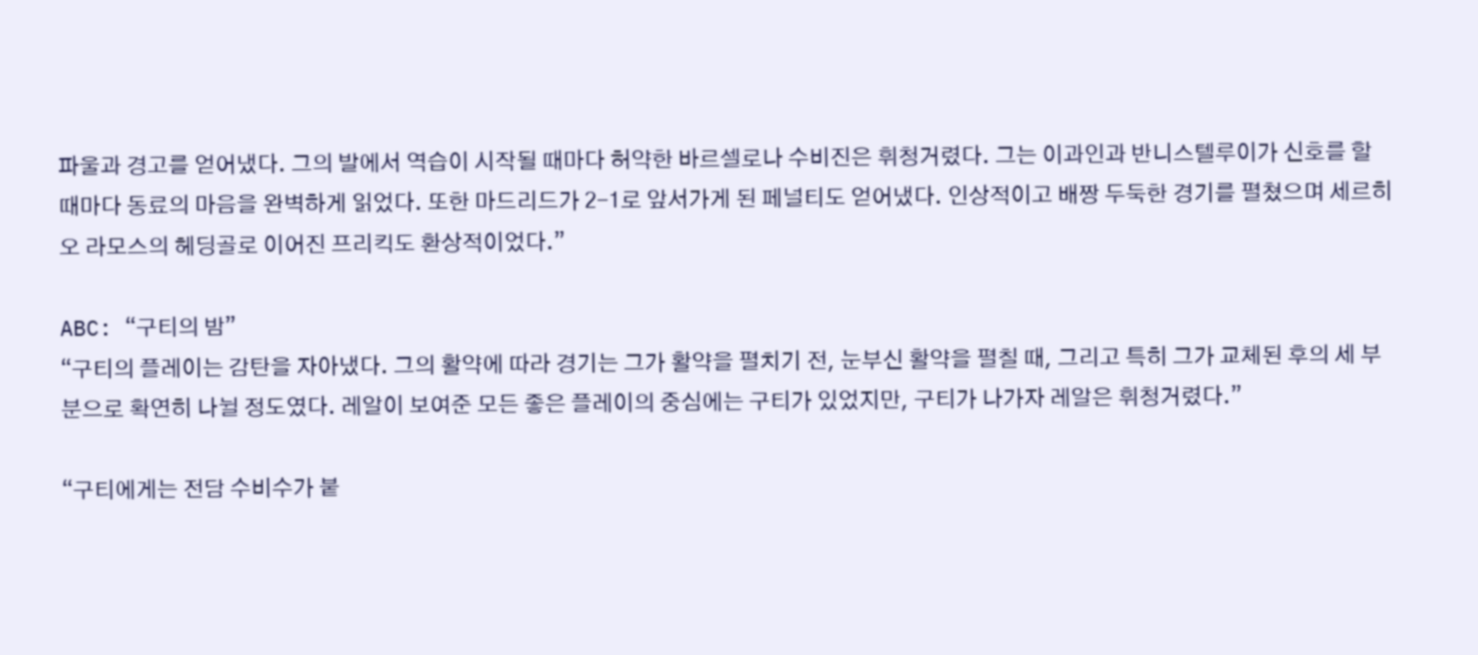파울과 경고를 얻어냈다. 그의 발에서 역습이 시작될 때마다 허약한 바르셀로나 수비진은 휘청거렸다. 그는 이과인과 반니스텔루이가 신호를 할 때마다 동료의 마음을 완벽하게 읽었다. 또한 마드리드가 2-1로 앞서가게 된 페널티도 얻어냈다. 인상적이고 배짱 두둑한 경기를 펼쳤으며 세르히오 라모스의 헤딩골로 이어진 프리킥도 환상적이었다.”

ABC: “구티의 밤”
“구티의 플레이는 감탄을 자아냈다. 그의 활약에 따라 경기는 그가 활약을 펼치기 전, 눈부신 활약을 펼칠 때, 그리고 특히 그가 교체된 후의 세 부분으로 확연히 나뉠 정도였다. 레알이 보여준 모든 좋은 플레이의 중심에는 구티가 있었지만, 구티가 나가자 레알은 휘청거렸다.”

“구티에게는 전담 수비수가 붙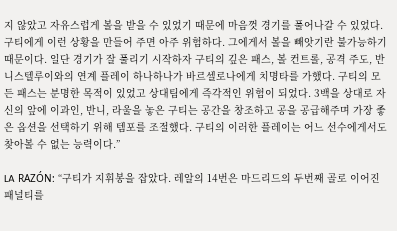지 않았고 자유스럽게 볼을 받을 수 있었기 때문에 마음껏 경기를 풀어나갈 수 있었다. 구티에게 이런 상황을 만들어 주면 아주 위험하다. 그에게서 볼을 빼앗기란 불가능하기 때문이다. 일단 경기가 잘 풀리기 시작하자 구티의 깊은 패스, 볼 컨트롤, 공격 주도, 반 니스텔루이와의 연계 플레이 하나하나가 바르셀로나에게 치명타를 가했다. 구티의 모든 패스는 분명한 목적이 있었고 상대팀에게 즉각적인 위험이 되었다. 3백을 상대로 자신의 앞에 이과인, 반니, 라울을 놓은 구티는 공간을 창조하고 공을 공급해주며 가장 좋은 옵션을 선택하기 위해 템포를 조절했다. 구티의 이러한 플레이는 어느 선수에게서도 찾아볼 수 없는 능력이다.”

LA RAZÓN: “구티가 지휘봉을 잡았다. 레알의 14번은 마드리드의 두번째 골로 이어진 패널티를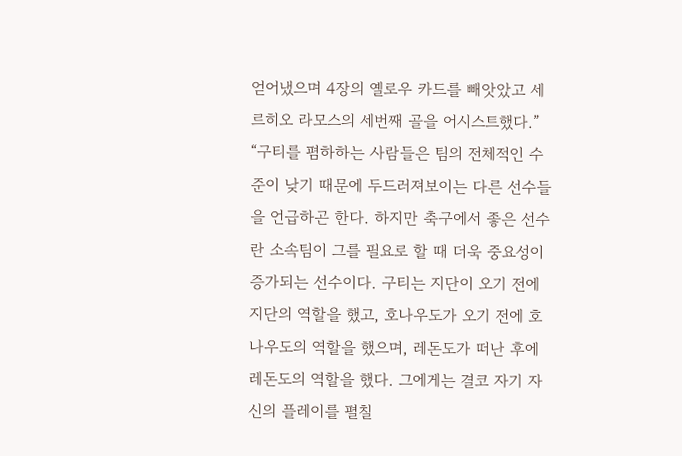얻어냈으며 4장의 옐로우 카드를 빼앗았고 세르히오 라모스의 세번째 골을 어시스트했다.”
“구티를 폄하하는 사람들은 팀의 전체적인 수준이 낮기 때문에 두드러져보이는 다른 선수들을 언급하곤 한다. 하지만 축구에서 좋은 선수란 소속팀이 그를 필요로 할 때 더욱 중요성이 증가되는 선수이다. 구티는 지단이 오기 전에 지단의 역할을 했고, 호나우도가 오기 전에 호나우도의 역할을 했으며, 레돈도가 떠난 후에 레돈도의 역할을 했다. 그에게는 결코 자기 자신의 플레이를 펼칠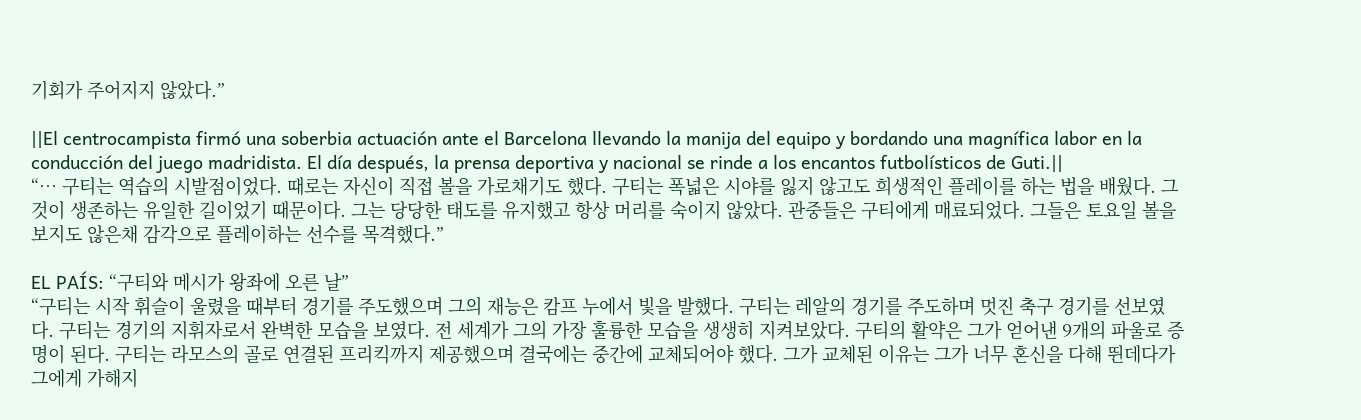기회가 주어지지 않았다.”

||El centrocampista firmó una soberbia actuación ante el Barcelona llevando la manija del equipo y bordando una magnífica labor en la conducción del juego madridista. El día después, la prensa deportiva y nacional se rinde a los encantos futbolísticos de Guti.||
“… 구티는 역습의 시발점이었다. 때로는 자신이 직접 볼을 가로채기도 했다. 구티는 폭넓은 시야를 잃지 않고도 희생적인 플레이를 하는 법을 배웠다. 그것이 생존하는 유일한 길이었기 때문이다. 그는 당당한 태도를 유지했고 항상 머리를 숙이지 않았다. 관중들은 구티에게 매료되었다. 그들은 토요일 볼을 보지도 않은채 감각으로 플레이하는 선수를 목격했다.”

EL PAÍS: “구티와 메시가 왕좌에 오른 날”
“구티는 시작 휘슬이 울렸을 때부터 경기를 주도했으며 그의 재능은 캄프 누에서 빛을 발했다. 구티는 레알의 경기를 주도하며 멋진 축구 경기를 선보였다. 구티는 경기의 지휘자로서 완벽한 모습을 보였다. 전 세계가 그의 가장 훌륭한 모습을 생생히 지켜보았다. 구티의 활약은 그가 얻어낸 9개의 파울로 증명이 된다. 구티는 라모스의 골로 연결된 프리킥까지 제공했으며 결국에는 중간에 교체되어야 했다. 그가 교체된 이유는 그가 너무 혼신을 다해 뛴데다가 그에게 가해지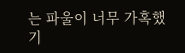는 파울이 너무 가혹했기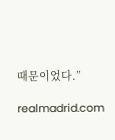때문이었다.”

realmadrid.com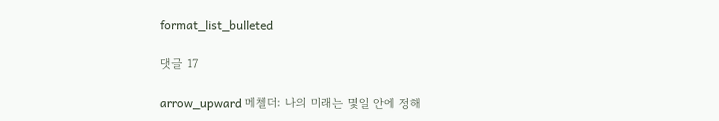format_list_bulleted

댓글 17

arrow_upward 메첼더: 나의 미래는 몇일 안에 정해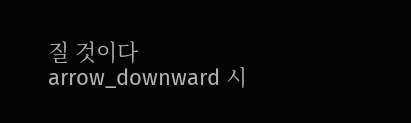질 것이다 arrow_downward 시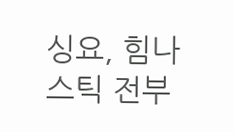싱요, 힘나스틱 전부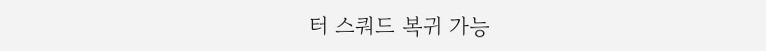터 스쿼드 복귀 가능